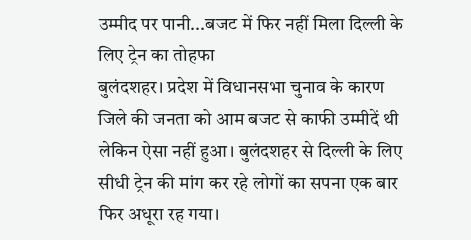उम्मीद पर पानी...बजट में फिर नहीं मिला दिल्ली के लिए ट्रेन का तोहफा
बुलंदशहर। प्रदेश में विधानसभा चुनाव के कारण जिले की जनता को आम बजट से काफी उम्मीदें थी लेकिन ऐसा नहीं हुआ। बुलंदशहर से दिल्ली के लिए सीधी ट्रेन की मांग कर रहे लोगों का सपना एक बार फिर अधूरा रह गया।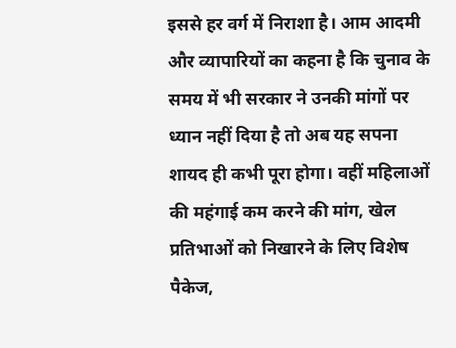इससे हर वर्ग में निराशा है। आम आदमी और व्यापारियों का कहना है कि चुनाव के समय में भी सरकार ने उनकी मांगों पर ध्यान नहीं दिया है तो अब यह सपना शायद ही कभी पूरा होगा। वहीं महिलाओं की महंगाई कम करने की मांग, खेल प्रतिभाओं को निखारने के लिए विशेष पैकेज,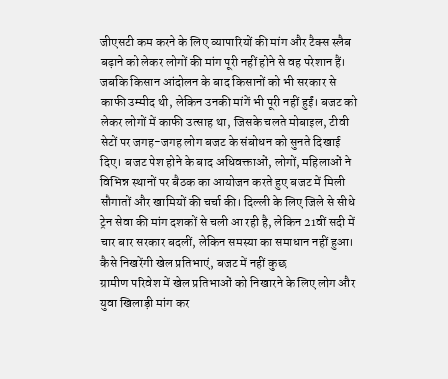जीएसटी कम करने के लिए व्यापारियों की मांग और टैक्स स्लैब बढ़ाने को लेकर लोगों की मांग पूरी नहीं होने से वह परेशान हैं। जबकि किसान आंदोलन के बाद किसानों को भी सरकार से काफी उम्मीद थी, लेकिन उनकी मांगें भी पूरी नहीं हुईं। बजट को लेकर लोगों में काफी उत्साह था, जिसके चलते मोबाइल, टीवी सेटों पर जगह-जगह लोग बजट के संबोधन को सुनते दिखाई दिए। बजट पेश होने के बाद अधिवक्ताओं, लोगों, महिलाओं ने विभिन्न स्थानों पर बैठक का आयोजन करते हुए बजट में मिली सौगातों और खामियों की चर्चा की। दिल्ली के लिए जिले से सीधे ट्रेन सेवा की मांग दशकों से चली आ रही है, लेकिन 21वीं सदी में चार बार सरकार बदलीं, लेकिन समस्या का समाधान नहीं हुआ।
कैसे निखरेंगी खेल प्रतिभाएं, बजट में नहीं कुछ
ग्रामीण परिवेश में खेल प्रतिभाओं को निखारने के लिए लोग और युवा खिलाड़ी मांग कर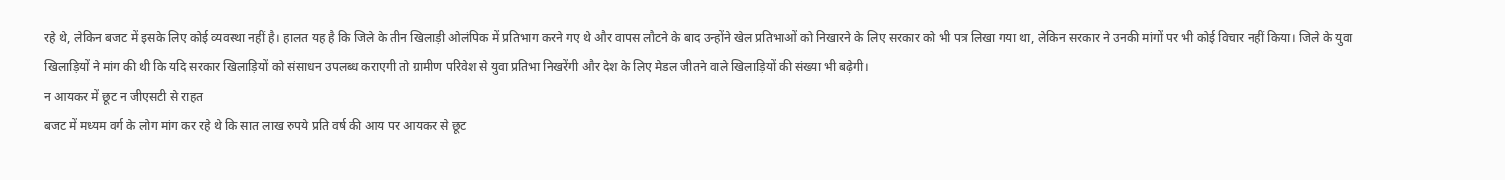रहे थे, लेकिन बजट में इसके लिए कोई व्यवस्था नहीं है। हालत यह है कि जिले के तीन खिलाड़ी ओलंपिक में प्रतिभाग करने गए थे और वापस लौटने के बाद उन्होंने खेल प्रतिभाओं को निखारने के लिए सरकार को भी पत्र लिखा गया था, लेकिन सरकार ने उनकी मांगों पर भी कोई विचार नहीं किया। जिले के युवा खिलाड़ियों ने मांग की थी कि यदि सरकार खिलाड़ियों को संसाधन उपलब्ध कराएगी तो ग्रामीण परिवेश से युवा प्रतिभा निखरेंगी और देश के लिए मेडल जीतने वाले खिलाड़ियों की संख्या भी बढ़ेगी।
न आयकर में छूट न जीएसटी से राहत
बजट में मध्यम वर्ग के लोग मांग कर रहे थे कि सात लाख रुपये प्रति वर्ष की आय पर आयकर से छूट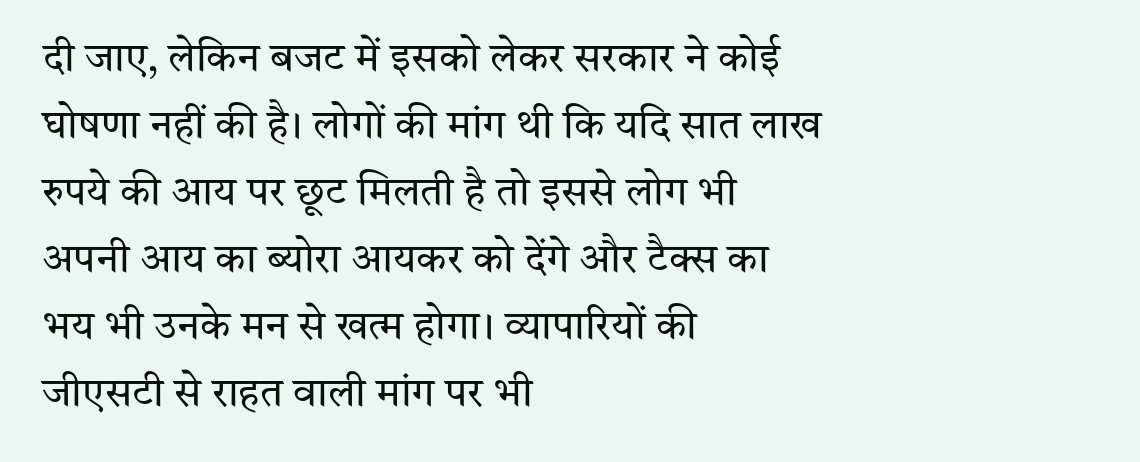दी जाए, लेकिन बजट में इसको लेकर सरकार ने कोई घोषणा नहीं की है। लोगों की मांग थी कि यदि सात लाख रुपये की आय पर छूट मिलती है तो इससे लोग भी अपनी आय का ब्योरा आयकर को देंगे और टैक्स का भय भी उनके मन से खत्म होगा। व्यापारियों की जीएसटी से राहत वाली मांग पर भी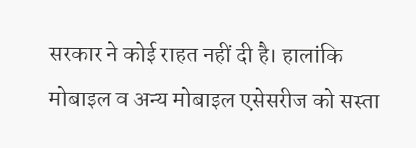सरकार ने कोई राहत नहीं दी है। हालांकि मोबाइल व अन्य मोबाइल एसेसरीज को सस्ता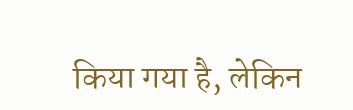किया गया है, लेकिन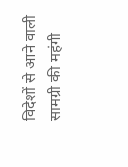विदेशों से आने वाली सामग्री की महंगी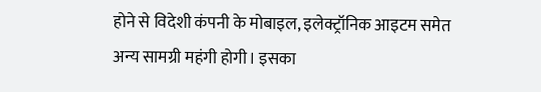होने से विदेशी कंपनी के मोबाइल, इलेक्ट्रॉनिक आइटम समेत अन्य सामग्री महंगी होगी। इसका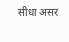सीधा असर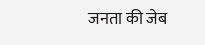जनता की जेब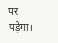पर पड़ेगा।